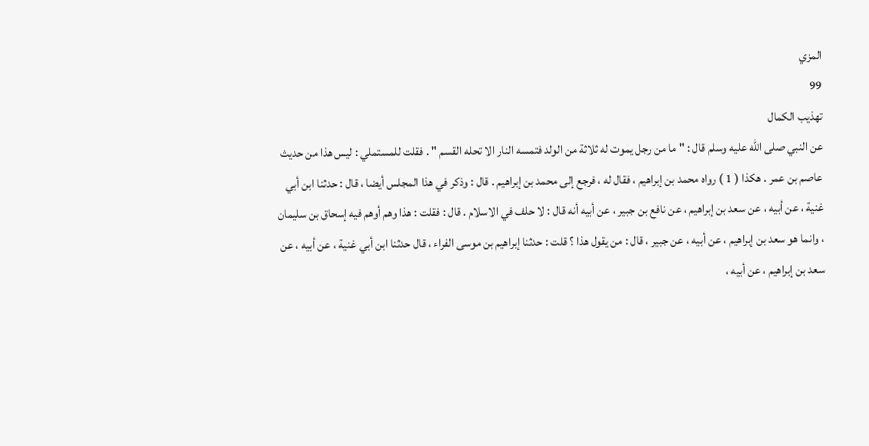المزي
99
تهذيب الكمال
عن النبي صلى الله عليه وسلم قال : " ما من رجل يموت له ثلاثة من الولد فتمسه النار الا تحله القسم " . فقلت للمستملي : ليس هذا من حديث عاصم بن عمر . هكذا ( 1 ) رواه محمد بن إبراهيم ، فقال له ، فرجع إلى محمد بن إبراهيم . قال : وذكر في هذا المجلس أيضا ، قال : حدثنا ابن أبي غنية ، عن أبيه ، عن سعد بن إبراهيم ، عن نافع بن جبير ، عن أبيه أنه قال : لا حلف في الاسلام . قال : فقلت : هذا وهم أوهم فيه إسحاق بن سليمان ، وانما هو سعد بن إبراهيم ، عن أبيه ، عن جبير ، قال : من يقول هذا ؟ قلت : حدثنا إبراهيم بن موسى الفراء ، قال حدثنا ابن أبي غنية ، عن أبيه ، عن سعد بن إبراهيم ، عن أبيه ،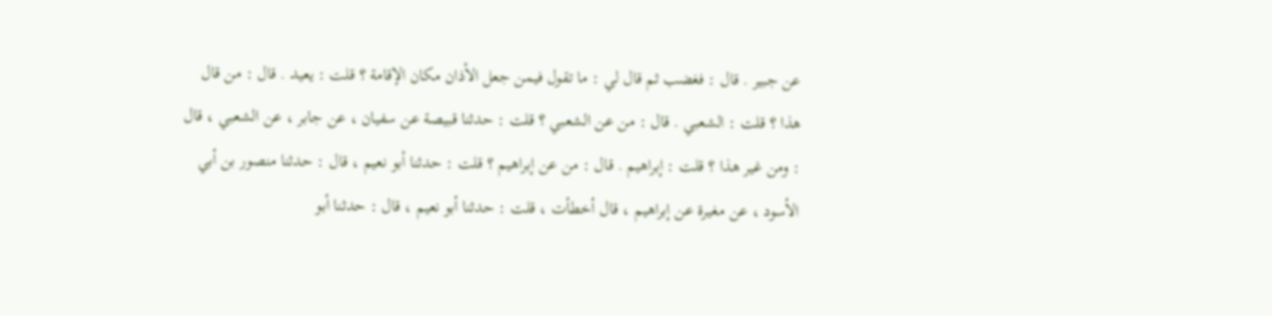عن جبير . قال : فغضب ثم قال لي : ما تقول فيمن جعل الأذان مكان الإقامة ؟ قلت : يعيد . قال : من قال هذا ؟ قلت : الشعبي . قال : من عن الشعبي ؟ قلت : حدثنا قبيصة عن سفيان ، عن جابر ، عن الشعبي ، قال : ومن غير هذا ؟ قلت : إبراهيم . قال : من عن إبراهيم ؟ قلت : حدثنا أبو نعيم ، قال : حدثنا منصور بن أبي الأسود ، عن مغيرة عن إبراهيم ، قال أخطأت ، قلت : حدثنا أبو نعيم ، قال : حدثنا أبو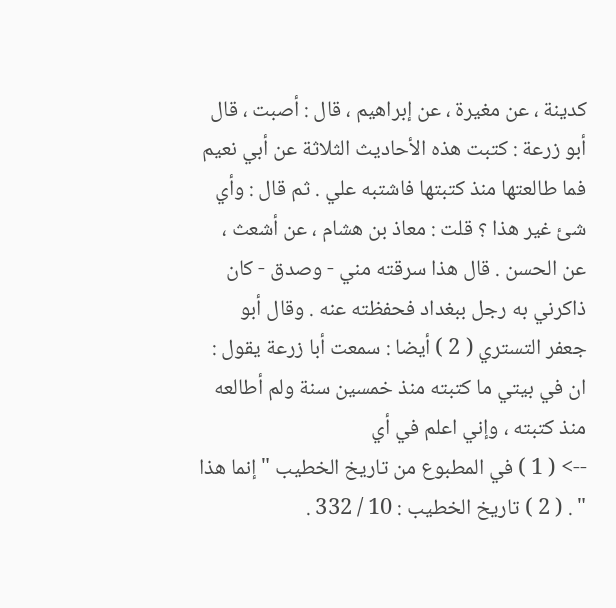كدينة ، عن مغيرة ، عن إبراهيم ، قال : أصبت ، قال أبو زرعة : كتبت هذه الأحاديث الثلاثة عن أبي نعيم فما طالعتها منذ كتبتها فاشتبه علي . ثم قال : وأي شئ غير هذا ؟ قلت : معاذ بن هشام ، عن أشعث ، عن الحسن . قال هذا سرقته مني - وصدق - كان ذاكرني به رجل ببغداد فحفظته عنه . وقال أبو جعفر التستري ( 2 ) أيضا : سمعت أبا زرعة يقول : ان في بيتي ما كتبته منذ خمسين سنة ولم أطالعه منذ كتبته ، وإني اعلم في أي
--> ( 1 ) في المطبوع من تاريخ الخطيب " إنما هذا " . ( 2 ) تاريخ الخطيب : 10 / 332 .